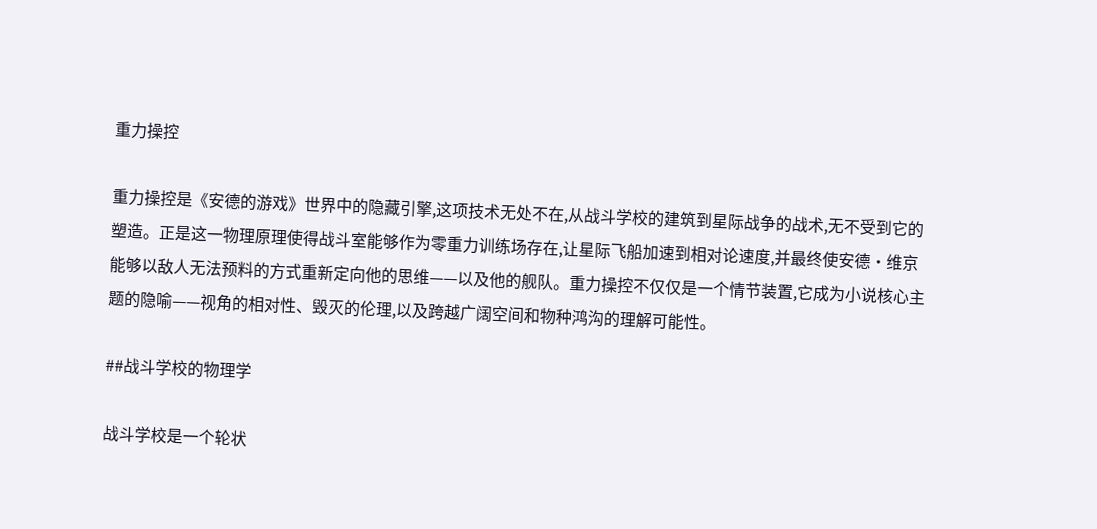重力操控

重力操控是《安德的游戏》世界中的隐藏引擎,这项技术无处不在,从战斗学校的建筑到星际战争的战术,无不受到它的塑造。正是这一物理原理使得战斗室能够作为零重力训练场存在,让星际飞船加速到相对论速度,并最终使安德·维京能够以敌人无法预料的方式重新定向他的思维——以及他的舰队。重力操控不仅仅是一个情节装置,它成为小说核心主题的隐喻——视角的相对性、毁灭的伦理,以及跨越广阔空间和物种鸿沟的理解可能性。

##战斗学校的物理学

战斗学校是一个轮状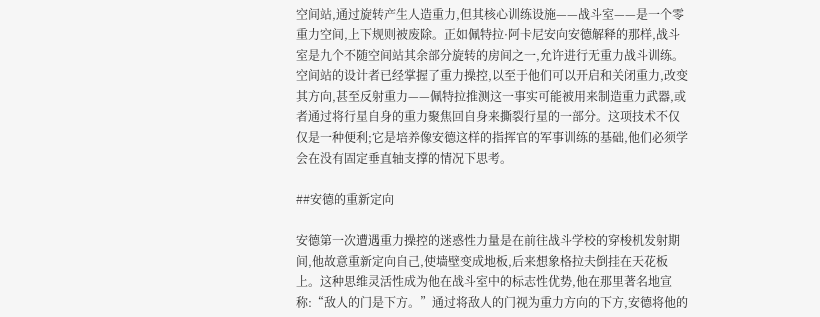空间站,通过旋转产生人造重力,但其核心训练设施——战斗室——是一个零重力空间,上下规则被废除。正如佩特拉·阿卡尼安向安德解释的那样,战斗室是九个不随空间站其余部分旋转的房间之一,允许进行无重力战斗训练。空间站的设计者已经掌握了重力操控,以至于他们可以开启和关闭重力,改变其方向,甚至反射重力——佩特拉推测这一事实可能被用来制造重力武器,或者通过将行星自身的重力聚焦回自身来撕裂行星的一部分。这项技术不仅仅是一种便利;它是培养像安德这样的指挥官的军事训练的基础,他们必须学会在没有固定垂直轴支撑的情况下思考。

##安德的重新定向

安德第一次遭遇重力操控的迷惑性力量是在前往战斗学校的穿梭机发射期间,他故意重新定向自己,使墙壁变成地板,后来想象格拉夫倒挂在天花板上。这种思维灵活性成为他在战斗室中的标志性优势,他在那里著名地宣称:“敌人的门是下方。”通过将敌人的门视为重力方向的下方,安德将他的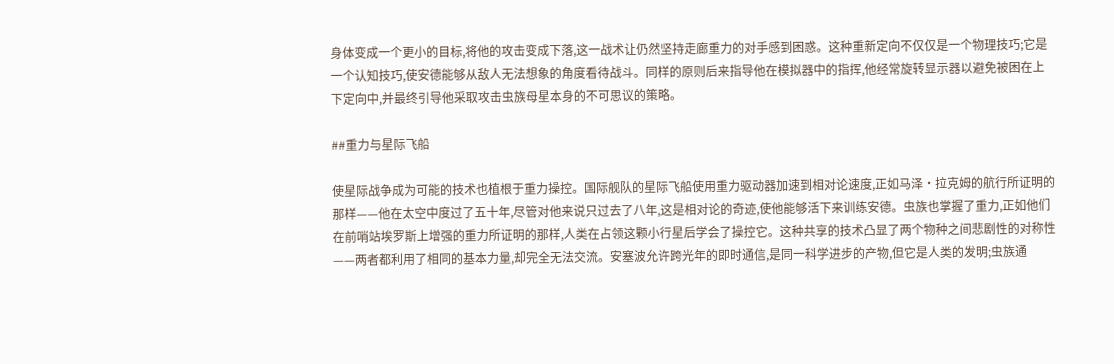身体变成一个更小的目标,将他的攻击变成下落,这一战术让仍然坚持走廊重力的对手感到困惑。这种重新定向不仅仅是一个物理技巧;它是一个认知技巧,使安德能够从敌人无法想象的角度看待战斗。同样的原则后来指导他在模拟器中的指挥,他经常旋转显示器以避免被困在上下定向中,并最终引导他采取攻击虫族母星本身的不可思议的策略。

##重力与星际飞船

使星际战争成为可能的技术也植根于重力操控。国际舰队的星际飞船使用重力驱动器加速到相对论速度,正如马泽·拉克姆的航行所证明的那样——他在太空中度过了五十年,尽管对他来说只过去了八年,这是相对论的奇迹,使他能够活下来训练安德。虫族也掌握了重力,正如他们在前哨站埃罗斯上增强的重力所证明的那样,人类在占领这颗小行星后学会了操控它。这种共享的技术凸显了两个物种之间悲剧性的对称性——两者都利用了相同的基本力量,却完全无法交流。安塞波允许跨光年的即时通信,是同一科学进步的产物,但它是人类的发明;虫族通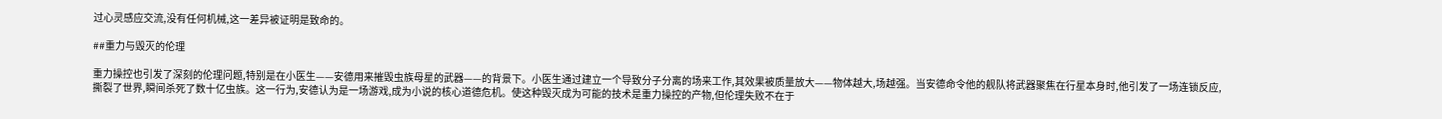过心灵感应交流,没有任何机械,这一差异被证明是致命的。

##重力与毁灭的伦理

重力操控也引发了深刻的伦理问题,特别是在小医生——安德用来摧毁虫族母星的武器——的背景下。小医生通过建立一个导致分子分离的场来工作,其效果被质量放大——物体越大,场越强。当安德命令他的舰队将武器聚焦在行星本身时,他引发了一场连锁反应,撕裂了世界,瞬间杀死了数十亿虫族。这一行为,安德认为是一场游戏,成为小说的核心道德危机。使这种毁灭成为可能的技术是重力操控的产物,但伦理失败不在于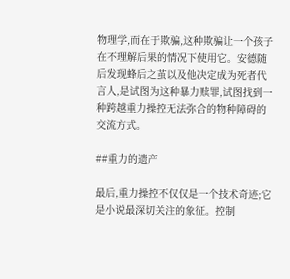物理学,而在于欺骗,这种欺骗让一个孩子在不理解后果的情况下使用它。安德随后发现蜂后之茧以及他决定成为死者代言人,是试图为这种暴力赎罪,试图找到一种跨越重力操控无法弥合的物种障碍的交流方式。

##重力的遗产

最后,重力操控不仅仅是一个技术奇迹;它是小说最深切关注的象征。控制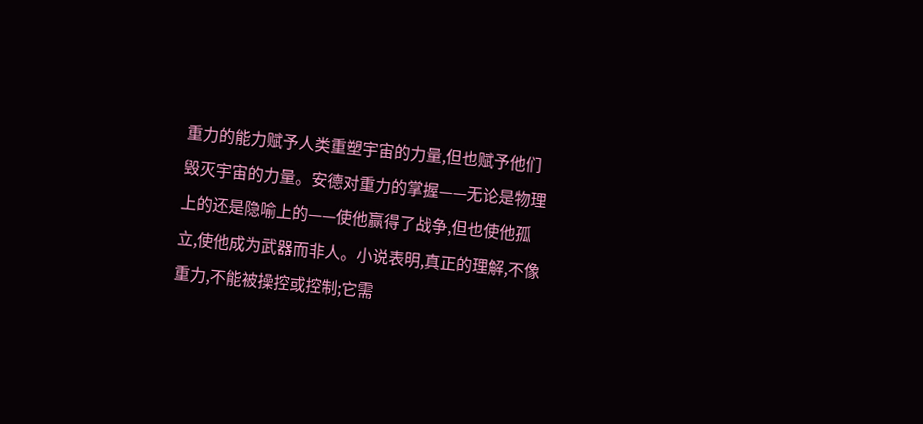重力的能力赋予人类重塑宇宙的力量,但也赋予他们毁灭宇宙的力量。安德对重力的掌握——无论是物理上的还是隐喻上的——使他赢得了战争,但也使他孤立,使他成为武器而非人。小说表明,真正的理解,不像重力,不能被操控或控制;它需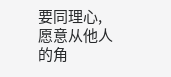要同理心,愿意从他人的角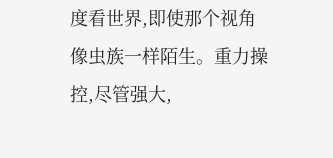度看世界,即使那个视角像虫族一样陌生。重力操控,尽管强大,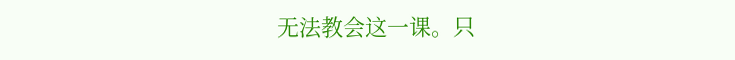无法教会这一课。只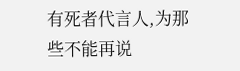有死者代言人,为那些不能再说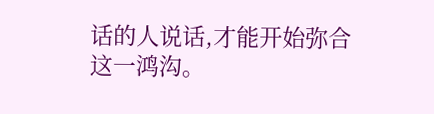话的人说话,才能开始弥合这一鸿沟。